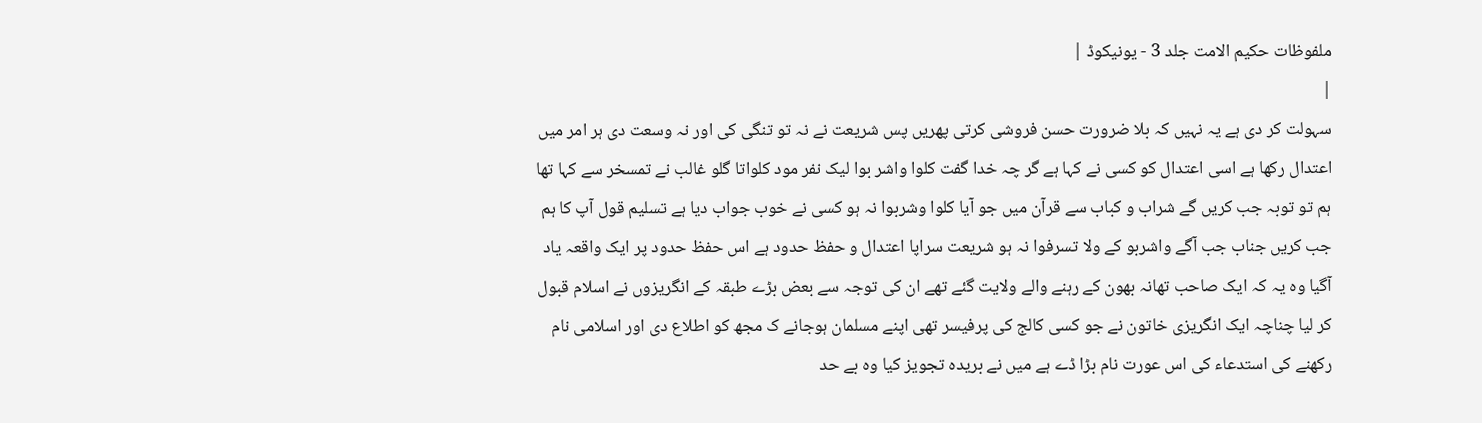ملفوظات حکیم الامت جلد 3 - یونیکوڈ |
|
سہولت کر دی ہے یہ نہیں کہ بلا ضرورت حسن فروشی کرتی پھریں پس شریعت نے نہ تو تنگی کی اور نہ وسعت دی ہر امر میں اعتدال رکھا ہے اسی اعتدال کو کسی نے کہا ہے گر چہ خدا گفت کلوا واشر بوا لیک نفر مود کلواتا گلو غالب نے تمسخر سے کہا تھا ہم تو توبہ جب کریں گے شراب و کباب سے قرآن میں جو آیا کلوا وشربوا نہ ہو کسی نے خوب جواب دیا ہے تسلیم قول آپ کا ہم جب کریں جناب جب آگے واشربو کے ولا تسرفوا نہ ہو شریعت سراپا اعتدال و حفظ حدود ہے اس حفظ حدود پر ایک واقعہ یاد آگیا وہ یہ کہ ایک صاحب تھانہ بھون کے رہنے والے ولایت گئے تھے ان کی توجہ سے بعض بڑے طبقہ کے انگریزوں نے اسلام قبول کر لیا چناچہ ایک انگریزی خاتون نے جو کسی کالج کی پرفیسر تھی اپنے مسلمان ہوجانے ک مجھ کو اطلاع دی اور اسلامی نام رکھنے کی استدعاء کی اس عورت نام بڑا ڈے ہے میں نے بریدہ تجویز کیا وہ بے حد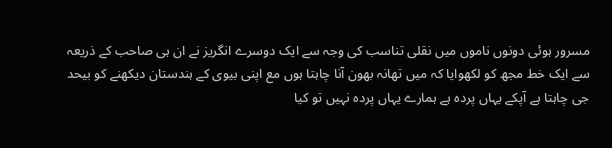مسرور ہوئی دونوں ناموں میں نقلی تناسب کی وجہ سے ایک دوسرے انگریز نے ان ہی صاحب کے ذریعہ سے ایک خط مجھ کو لکھوایا کہ میں تھانہ بھون آنا چاہتا ہوں مع اپنی بیوی کے ہندستان دیکھنے کو بیحد جی چاہتا ہے آپکے یہاں پردہ ہے ہمارے یہاں پردہ نہیں تو کیا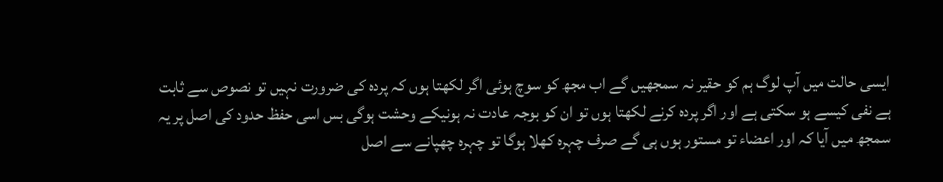ایسی حالت میں آپ لوگ ہم کو حقیر نہ سمجھیں گے اب مجھ کو سوچ ہوئی اگر لکھتا ہوں کہ پردہ کی ضرورت نہیں تو نصوص سے ثابت ہے نفی کیسے ہو سکتی ہے اور اگر پردہ کرنے لکھتا ہوں تو ان کو بوجہ عادت نہ ہونیکے وحشت ہوگی بس اسی حفظ حدود کی اصل پر یہ سمجھ میں آیا کہ اور اعضاء تو مستور ہوں ہی گے صرف چہرہ کھلا ہوگا تو چہرہ چھپانے سے اصل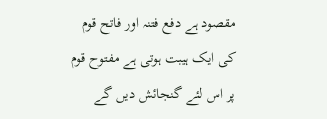مقصود ہے دفع فتنہ اور فاتح قوم کی ایک ہیبت ہوتی ہے مفتوح قوم پر اس لئے گنجائش دیں گے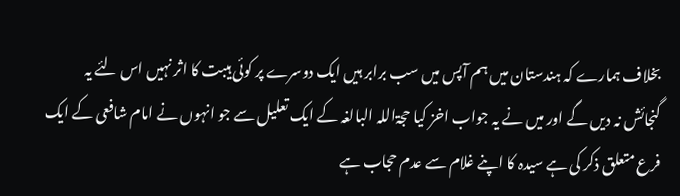بخلاف ہمارے کہ ہندستان میں ہم آپس میں سب برابر ہیں ایک دوسرے پر کوئی ہیبت کا اثر نہیں اس لئے یہ گنجائش نہ دیں گے اور میں نے یہ جواب اخز کیا حجۃاللہ البالغہ کے ایک تعلیل سے جو انہوں نے امام شافعی کے ایک فرع متعلق ذکر کی ہے سیدہ کا اپنے غلام سے عدم حجاب ہے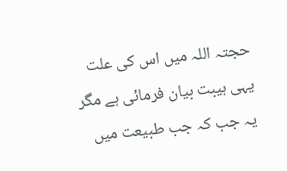حجتہ اللہ میں اس کی علت یہی ہیبت بیان فرمائی ہے مگر یہ جب کہ جب طبیعت میں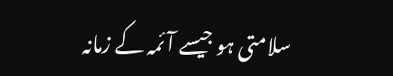سلامتی ہو جیسے آئمہ کے زمانہ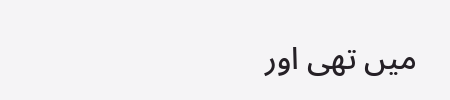میں تھی اور